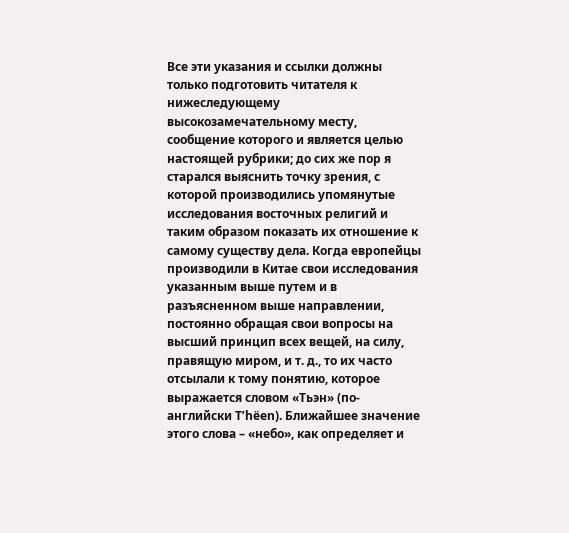Все эти указания и ссылки должны только подготовить читателя к нижеследующему высокозамечательному месту, сообщение которого и является целью настоящей рубрики; до сих же пор я старался выяснить точку зрения, с которой производились упомянутые исследования восточных религий и таким образом показать их отношение к самому существу дела. Когда европейцы производили в Китае свои исследования указанным выше путем и в разъясненном выше направлении, постоянно обращая свои вопросы на высший принцип всех вещей, на силу, правящую миром, и т. д., то их часто отсылали к тому понятию, которое выражается словом «Тьэн» (по-английски T’hёen). Ближайшее значение этого слова – «небо», как определяет и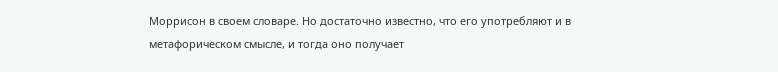Моррисон в своем словаре. Но достаточно известно, что его употребляют и в метафорическом смысле, и тогда оно получает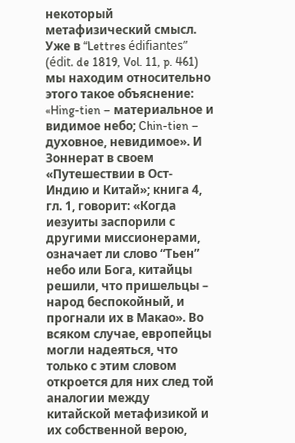некоторый метафизический смысл. Уже в “Lettres édifiantes” (édit. de 1819, Vol. 11, p. 461) мы находим относительно этого такое объяснение: «Hing-tien – материальное и видимое небо; Chin-tien – духовное, невидимое». И Зоннерат в своем «Путешествии в Ост-Индию и Китай»; книга 4, гл. 1, говорит: «Когда иезуиты заспорили с другими миссионерами, означает ли слово “Тьен” небо или Бога, китайцы решили, что пришельцы – народ беспокойный, и прогнали их в Макао». Во всяком случае, европейцы могли надеяться, что только с этим словом откроется для них след той аналогии между китайской метафизикой и их собственной верою,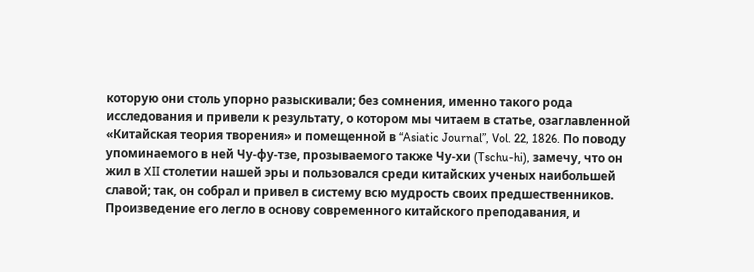которую они столь упорно разыскивали; без сомнения, именно такого рода исследования и привели к результату, о котором мы читаем в статье, озаглавленной «Китайская теория творения» и помещенной в “Asiatic Journal”, Vol. 22, 1826. По поводу упоминаемого в ней Чу-фу-тзе, прозываемого также Чу-хи (Tschu-hi), замечу, что он жил в XII столетии нашей эры и пользовался среди китайских ученых наибольшей славой; так, он собрал и привел в систему всю мудрость своих предшественников. Произведение его легло в основу современного китайского преподавания, и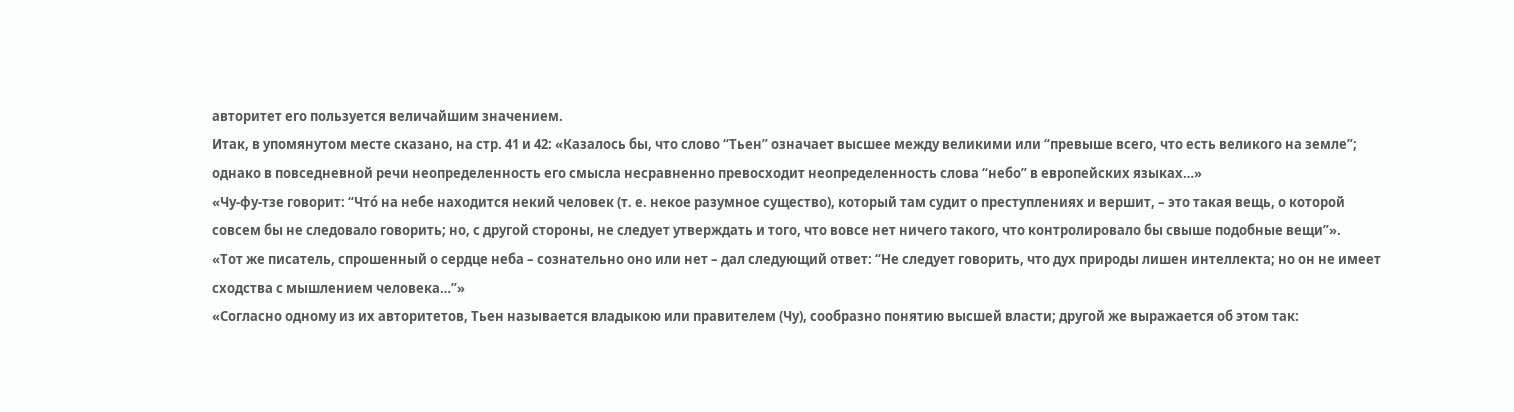авторитет его пользуется величайшим значением.
Итак, в упомянутом месте сказано, на стр. 41 и 42: «Казалось бы, что слово “Тьен” означает высшее между великими или “превыше всего, что есть великого на земле”; однако в повседневной речи неопределенность его смысла несравненно превосходит неопределенность слова “небо” в европейских языках…»
«Чу-фу-тзе говорит: “Что́ на небе находится некий человек (т. е. некое разумное существо), который там судит о преступлениях и вершит, – это такая вещь, о которой совсем бы не следовало говорить; но, с другой стороны, не следует утверждать и того, что вовсе нет ничего такого, что контролировало бы свыше подобные вещи”».
«Тот же писатель, спрошенный о сердце неба – сознательно оно или нет – дал следующий ответ: “Не следует говорить, что дух природы лишен интеллекта; но он не имеет сходства с мышлением человека…”»
«Согласно одному из их авторитетов, Тьен называется владыкою или правителем (Чу), сообразно понятию высшей власти; другой же выражается об этом так: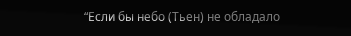“Если бы небо (Тьен) не обладало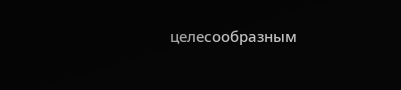целесообразным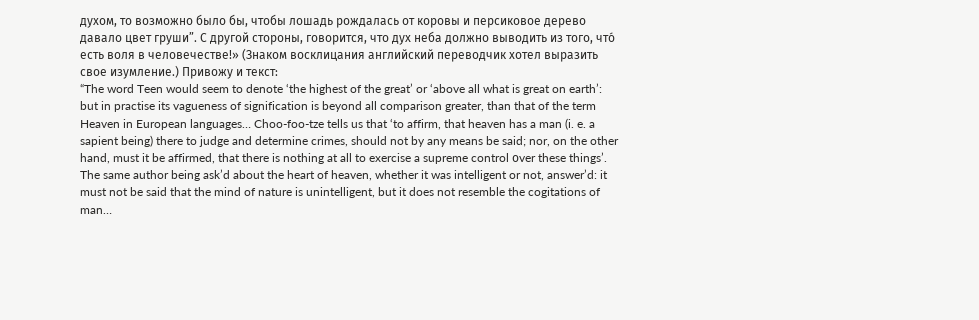духом, то возможно было бы, чтобы лошадь рождалась от коровы и персиковое дерево давало цвет груши”. С другой стороны, говорится, что дух неба должно выводить из того, что́ есть воля в человечестве!» (Знаком восклицания английский переводчик хотел выразить свое изумление.) Привожу и текст:
“The word Teen would seem to denote ‘the highest of the great’ or ‘above all what is great on earth’: but in practise its vagueness of signification is beyond all comparison greater, than that of the term Heaven in European languages… Choo-foo-tze tells us that ‘to affirm, that heaven has a man (i. e. a sapient being) there to judge and determine crimes, should not by any means be said; nor, on the other hand, must it be affirmed, that there is nothing at all to exercise a supreme control оver these things’.
The same author being ask’d about the heart of heaven, whether it was intelligent or not, answer’d: it must not be said that the mind of nature is unintelligent, but it does not resemble the cogitations of man…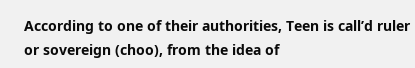According to one of their authorities, Teen is call’d ruler or sovereign (choo), from the idea of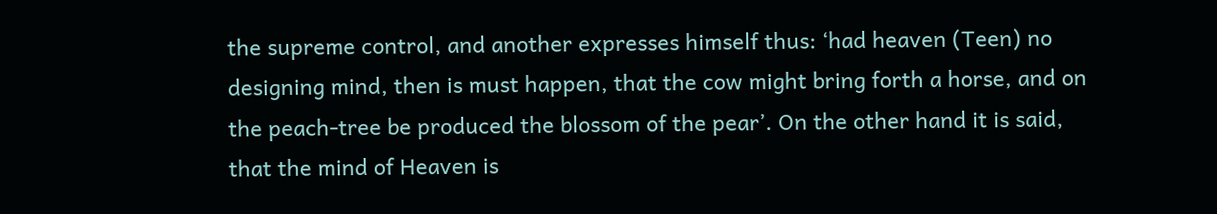the supreme control, and another expresses himself thus: ‘had heaven (Teen) no designing mind, then is must happen, that the cow might bring forth a horse, and on the peach-tree be produced the blossom of the pear’. On the other hand it is said, that the mind of Heaven is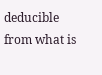deducible from what is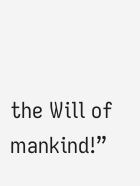the Will of mankind!”